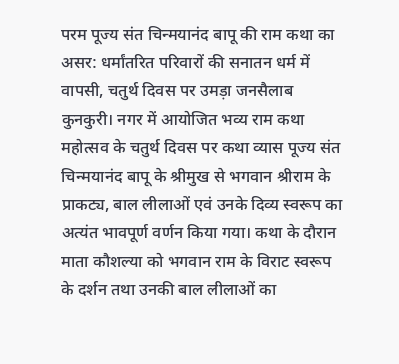परम पूज्य संत चिन्मयानंद बापू की राम कथा का असर: धर्मांतरित परिवारों की सनातन धर्म में वापसी, चतुर्थ दिवस पर उमड़ा जनसैलाब
कुनकुरी। नगर में आयोजित भव्य राम कथा महोत्सव के चतुर्थ दिवस पर कथा व्यास पूज्य संत चिन्मयानंद बापू के श्रीमुख से भगवान श्रीराम के प्राकट्य, बाल लीलाओं एवं उनके दिव्य स्वरूप का अत्यंत भावपूर्ण वर्णन किया गया। कथा के दौरान माता कौशल्या को भगवान राम के विराट स्वरूप के दर्शन तथा उनकी बाल लीलाओं का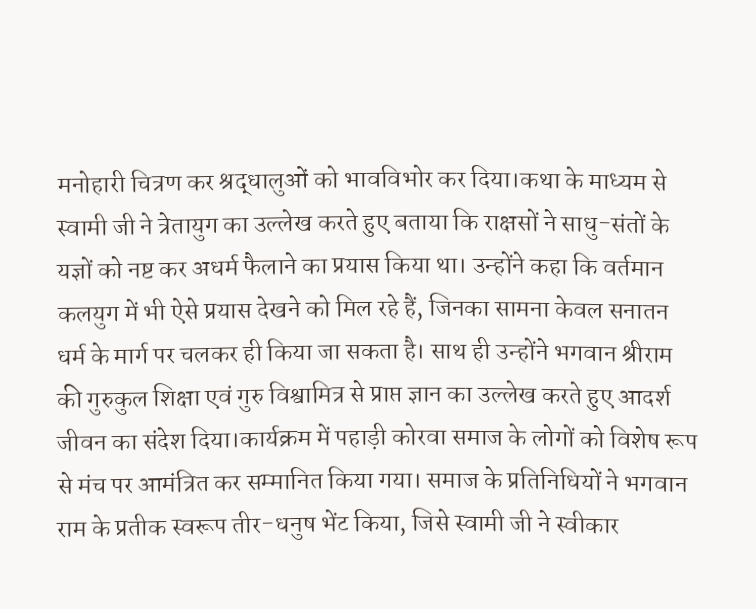मनोहारी चित्रण कर श्रद्धालुओं को भावविभोर कर दिया।कथा के माध्यम से स्वामी जी ने त्रेतायुग का उल्लेख करते हुए बताया कि राक्षसों ने साधु-संतों के यज्ञों को नष्ट कर अधर्म फैलाने का प्रयास किया था। उन्होंने कहा कि वर्तमान कलयुग में भी ऐसे प्रयास देखने को मिल रहे हैं, जिनका सामना केवल सनातन धर्म के मार्ग पर चलकर ही किया जा सकता है। साथ ही उन्होंने भगवान श्रीराम की गुरुकुल शिक्षा एवं गुरु विश्वामित्र से प्राप्त ज्ञान का उल्लेख करते हुए आदर्श जीवन का संदेश दिया।कार्यक्रम में पहाड़ी कोरवा समाज के लोगों को विशेष रूप से मंच पर आमंत्रित कर सम्मानित किया गया। समाज के प्रतिनिधियों ने भगवान राम के प्रतीक स्वरूप तीर-धनुष भेंट किया, जिसे स्वामी जी ने स्वीकार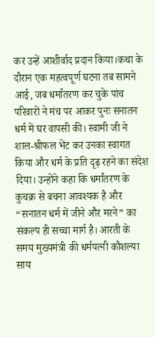कर उन्हें आशीर्वाद प्रदान किया।कथा के दौरान एक महत्वपूर्ण घटना तब सामने आई, जब धर्मांतरण कर चुके पांच परिवारों ने मंच पर आकर पुनः सनातन धर्म में घर वापसी की। स्वामी जी ने शाल-श्रीफल भेंट कर उनका स्वागत किया और धर्म के प्रति दृढ़ रहने का संदेश दिया। उन्होंने कहा कि धर्मांतरण के कुचक्र से बचना आवश्यक है और “सनातन धर्म में जीने और मरने” का संकल्प ही सच्चा मार्ग है। आरती के समय मुख्यमंत्री की धर्मपत्नी कौशल्या साय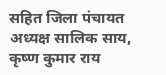सहित जिला पंचायत अध्यक्ष सालिक साय, कृष्ण कुमार राय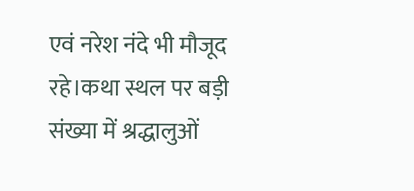एवं नरेश नंदे भी मौजूद रहे।कथा स्थल पर बड़ी संख्या में श्रद्धालुओं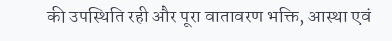की उपस्थिति रही और पूरा वातावरण भक्ति, आस्था एवं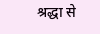श्रद्धा से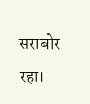सराबोर रहा।